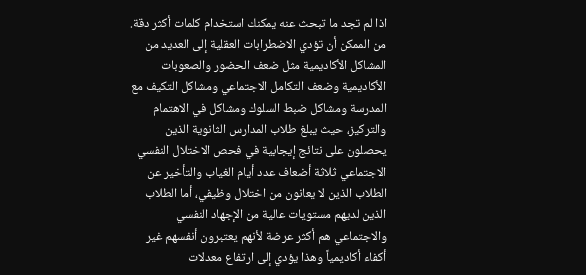اذا لم تجد ما تبحث عنه يمكنك استخدام كلمات أكثر دقة.
من الممكن أن تؤدي الاضطرابات العقلية إلى العديد من المشاكل الأكاديمية مثل ضعف الحضور والصعوبات الأكاديمية وضعف التكامل الاجتماعي ومشاكل التكيف مع المدرسة ومشاكل ضبط السلوك ومشاكل في الاهتمام والتركيز، حيث يبلغ طلاب المدارس الثانوية الذين يحصلون على نتائج إيجابية في فحص الاختلال النفسي الاجتماعي ثلاثة أضعاف عدد أيام الغياب والتأخير عن الطلاب الذين لا يعانون من اختلال وظيفي، أما الطلاب الذين لديهم مستويات عالية من الإجهاد النفسي والاجتماعي هم أكثر عرضة لأنهم يعتبرون أنفسهم غير أكفاء أكاديمياً وهذا يؤدي إلى ارتفاع معدلات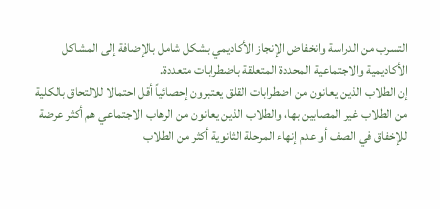التسرب من الدراسة وانخفاض الإنجاز الأكاديمي بشكل شامل بالإضافة إلى المشاكل الأكاديمية والاجتماعية المحددة المتعلقة باضطرابات متعددة.
إن الطلاب الذين يعانون من اضطرابات القلق يعتبرون إحصائياً أقل احتمالا للالتحاق بالكلية من الطلاب غير المصابين بها، والطلاب الذين يعانون من الرهاب الاجتماعي هم أكثر عرضة للإخفاق في الصف أو عدم إنهاء المرحلة الثانوية أكثر من الطلاب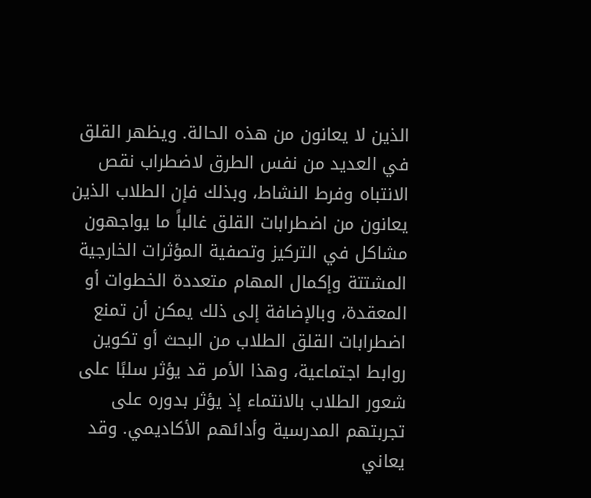الذين لا يعانون من هذه الحالة. ويظهر القلق في العديد من نفس الطرق لاضطراب نقص الانتباه وفرط النشاط، وبذلك فإن الطلاب الذين يعانون من اضطرابات القلق غالباً ما يواجهون مشاكل في التركيز وتصفية المؤثرات الخارجية المشتتة وإكمال المهام متعددة الخطوات أو المعقدة، وبالإضافة إلى ذلك يمكن أن تمنع اضطرابات القلق الطلاب من البحث أو تكوين روابط اجتماعية، وهذا الأمر قد يؤثر سلبًا على شعور الطلاب بالانتماء إذ يؤثر بدوره على تجربتهم المدرسية وأدائهم الأكاديمي. وقد يعاني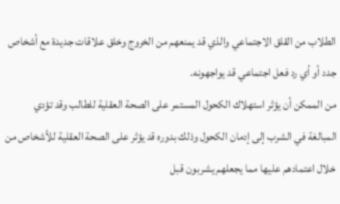الطلاب من القلق الاجتماعي والذي قد يمنعهم من الخروج وخلق علاقات جديدة مع أشخاص جدد أو أي رد فعل اجتماعي قد يواجهونه.
من الممكن أن يؤثر استهلاك الكحول المستمر على الصحة العقلية للطالب وقد تؤدي المبالغة في الشرب إلى إدمان الكحول وذلك بدوره قد يؤثر على الصحة العقلية للأشخاص من خلال اعتمادهم عليها مما يجعلهم يشربون قبل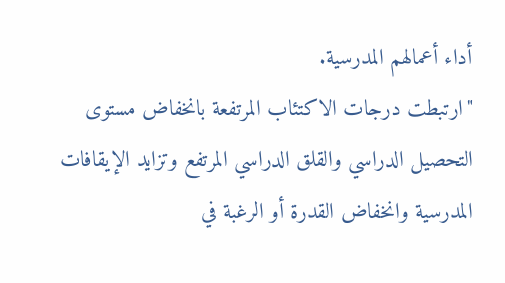أداء أعمالهم المدرسية.
"ارتبطت درجات الاكتئاب المرتفعة بانخفاض مستوى التحصيل الدراسي والقلق الدراسي المرتفع وتزايد الإيقافات المدرسية وانخفاض القدرة أو الرغبة في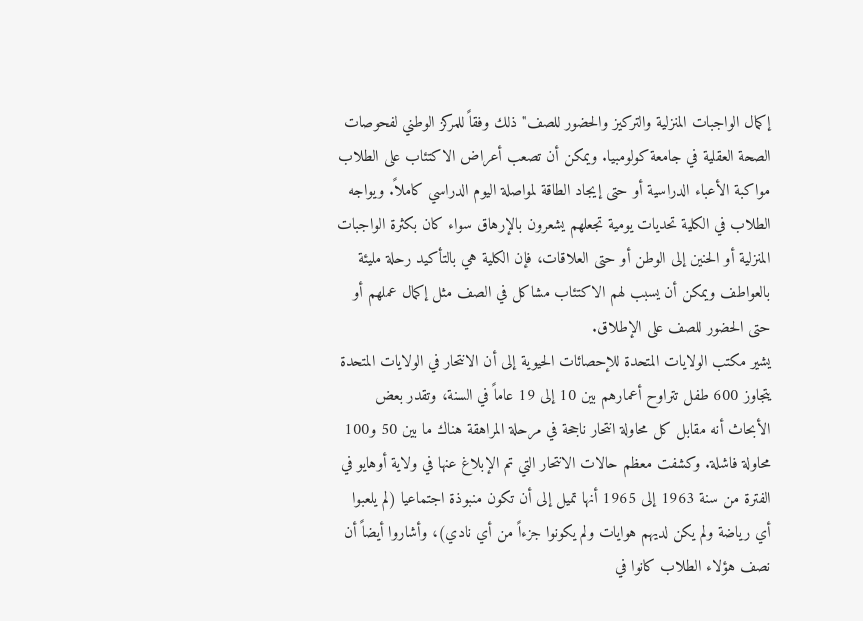إكمال الواجبات المنزلية والتركيز والحضور للصف" ذلك وفقاً للمركز الوطني لفحوصات الصحة العقلية في جامعة كولومبيا. ويمكن أن تصعب أعراض الاكتئاب على الطلاب مواكبة الأعباء الدراسية أو حتى إيجاد الطاقة لمواصلة اليوم الدراسي كاملاً. ويواجه الطلاب في الكلية تحديات يومية تجعلهم يشعرون بالإرهاق سواء كان بكثرة الواجبات المنزلية أو الحنين إلى الوطن أو حتى العلاقات، فإن الكلية هي بالتأكيد رحلة مليئة بالعواطف ويمكن أن يسبب لهم الاكتئاب مشاكل في الصف مثل إكمال عملهم أو حتى الحضور للصف على الإطلاق.
يشير مكتب الولايات المتحدة للإحصائات الحيوية إلى أن الانتحار في الولايات المتحدة يتجاوز 600 طفل تتراوح أعمارهم بين 10 إلى 19 عاماً في السنة، وتقدر بعض الأبحاث أنه مقابل كل محاولة انتحار ناجحة في مرحلة المراهقة هناك ما بين 50 و100 محاولة فاشلة. وكشفت معظم حالات الانتحار التي تم الإبلاغ عنها في ولاية أوهايو في الفترة من سنة 1963 إلى 1965 أنها تميل إلى أن تكون منبوذة اجتماعيا (لم يلعبوا أي رياضة ولم يكن لديهم هوايات ولم يكونوا جزءاً من أي نادي)، وأشاروا أيضاً أن نصف هؤلاء الطلاب كانوا في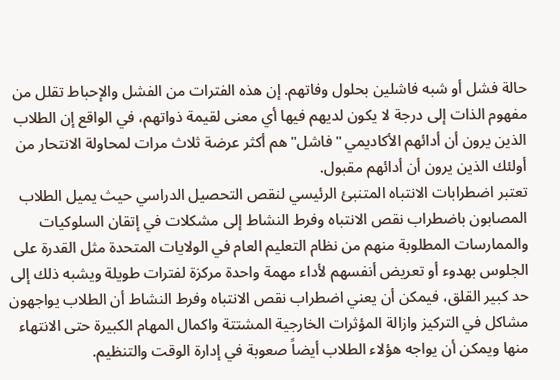حالة فشل أو شبه فاشلين بحلول وفاتهم. إن هذه الفترات من الفشل والإحباط تقلل من مفهوم الذات إلى درجة لا يكون لديهم فيها أي معنى لقيمة ذواتهم، في الواقع إن الطلاب الذين يرون أن أدائهم الأكاديمي "فاشل" هم أكثر عرضة ثلاث مرات لمحاولة الانتحار من أولئك الذين يرون أن أدائهم مقبول.
تعتبر اضطرابات الانتباه المتنبئ الرئيسي لنقص التحصيل الدراسي حيث يميل الطلاب المصابون باضطراب نقص الانتباه وفرط النشاط إلى مشكلات في إتقان السلوكيات والممارسات المطلوبة منهم من نظام التعليم العام في الولايات المتحدة مثل القدرة على الجلوس بهدوء أو تعريض أنفسهم لأداء مهمة واحدة مركزة لفترات طويلة ويشبه ذلك إلى حد كبير القلق، فيمكن أن يعني اضطراب نقص الانتباه وفرط النشاط أن الطلاب يواجهون مشاكل في التركيز وازالة المؤثرات الخارجية المشتتة واكمال المهام الكبيرة حتى الانتهاء منها ويمكن أن يواجه هؤلاء الطلاب أيضاً صعوبة في إدارة الوقت والتنظيم.